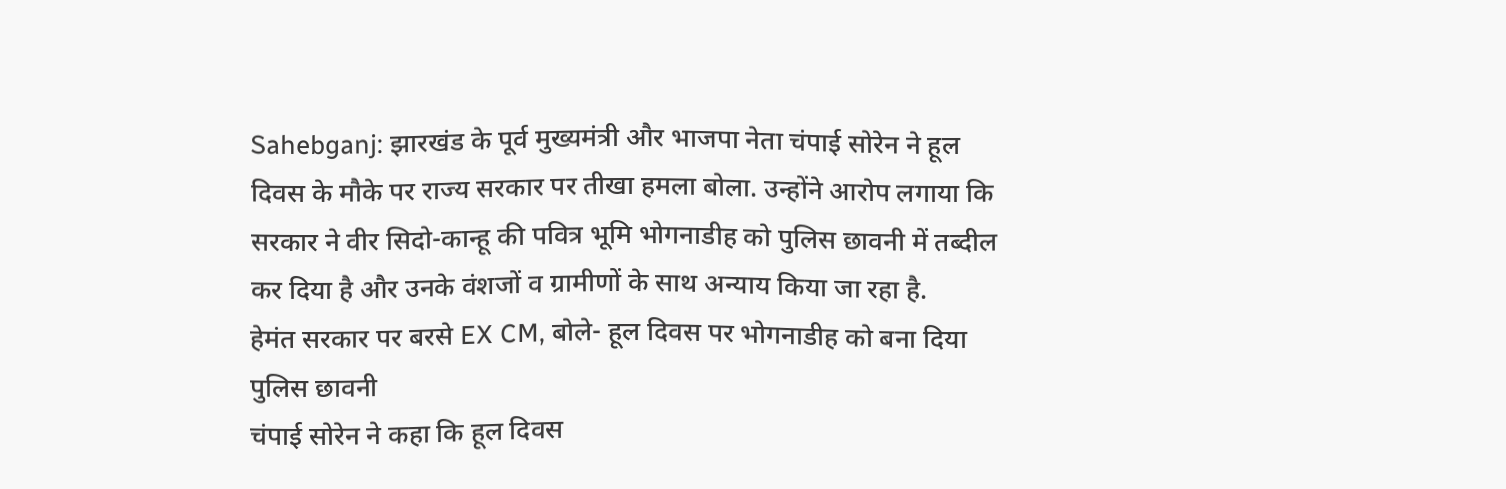Sahebganj: झारखंड के पूर्व मुख्यमंत्री और भाजपा नेता चंपाई सोरेन ने हूल दिवस के मौके पर राज्य सरकार पर तीखा हमला बोला. उन्होंने आरोप लगाया कि सरकार ने वीर सिदो-कान्हू की पवित्र भूमि भोगनाडीह को पुलिस छावनी में तब्दील कर दिया है और उनके वंशजों व ग्रामीणों के साथ अन्याय किया जा रहा है.
हेमंत सरकार पर बरसे EX CM, बोले- हूल दिवस पर भोगनाडीह को बना दिया पुलिस छावनी
चंपाई सोरेन ने कहा कि हूल दिवस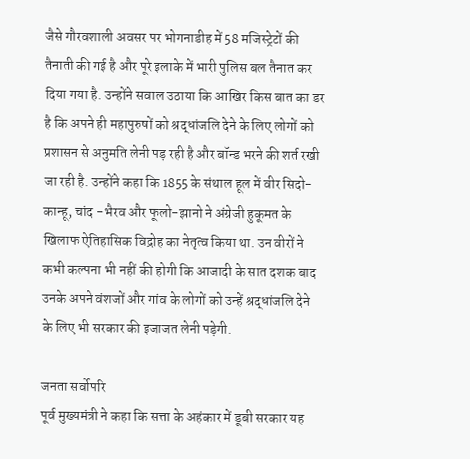जैसे गौरवशाली अवसर पर भोगनाडीह में 58 मजिस्ट्रेटों की तैनाती की गई है और पूरे इलाके में भारी पुलिस बल तैनात कर दिया गया है. उन्होंने सवाल उठाया कि आखिर किस बात का डर है कि अपने ही महापुरुषों को श्रद्धांजलि देने के लिए लोगों को प्रशासन से अनुमति लेनी पड़ रही है और बॉन्ड भरने की शर्त रखी जा रही है. उन्होंने कहा कि 1855 के संथाल हूल में वीर सिदो-कान्हू, चांद -भैरव और फूलो-झानो ने अंग्रेजी हुकूमत के खिलाफ ऐतिहासिक विद्रोह का नेतृत्व किया था. उन वीरों ने कभी कल्पना भी नहीं की होगी कि आजादी के सात दशक बाद उनके अपने वंशजों और गांव के लोगों को उन्हें श्रद्धांजलि देने के लिए भी सरकार की इजाजत लेनी पड़ेगी.

जनता सर्वोपरि
पूर्व मुख्यमंत्री ने कहा कि सत्ता के अहंकार में डूबी सरकार यह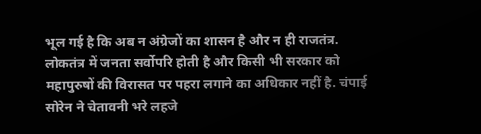भूल गई है कि अब न अंग्रेजों का शासन है और न ही राजतंत्र. लोकतंत्र में जनता सर्वोपरि होती है और किसी भी सरकार को महापुरुषों की विरासत पर पहरा लगाने का अधिकार नहीं है. चंपाई सोरेन ने चेतावनी भरे लहजे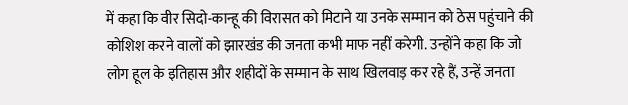में कहा कि वीर सिदो-कान्हू की विरासत को मिटाने या उनके सम्मान को ठेस पहुंचाने की कोशिश करने वालों को झारखंड की जनता कभी माफ नहीं करेगी. उन्होंने कहा कि जो लोग हूल के इतिहास और शहीदों के सम्मान के साथ खिलवाड़ कर रहे हैं, उन्हें जनता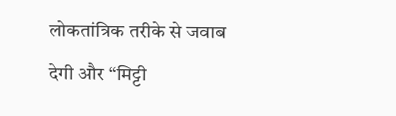लोकतांत्रिक तरीके से जवाब देगी और “मिट्टी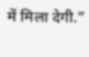में मिला देगी.”